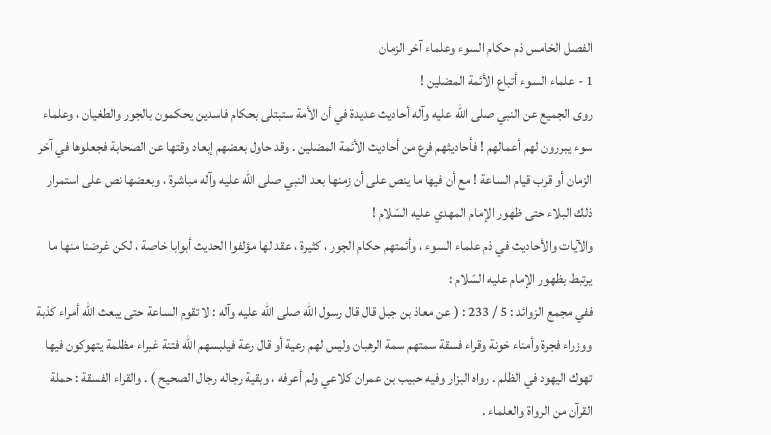الفصل الخامس ذم حكام السوء وعلماء آخر الزمان
1 - علماء السوء أتباع الأئمة المضلين !
روى الجميع عن النبي صلى اللّه عليه وآله أحاديث عديدة في أن الأمة ستبتلى بحكام فاسدين يحكمون بالجور والطغيان ، وعلماء سوء يبررون لهم أعمالهم ! فأحاديثهم فرع من أحاديث الأئمة المضلين . وقد حاول بعضهم إبعاد وقتها عن الصحابة فجعلوها في آخر الزمان أو قرب قيام الساعة ! مع أن فيها ما ينص على أن زمنها بعد النبي صلى اللّه عليه وآله مباشرة ، وبعضها نص على استمرار ذلك البلاء حتى ظهور الإمام المهدي عليه السّلام !
والآيات والأحاديث في ذم علماء السوء ، وأئمتهم حكام الجور ، كثيرة ، عقد لها مؤلفوا الحديث أبوابا خاصة ، لكن غرضنا منها ما يرتبط بظهور الإمام عليه السّلام :
ففي مجمع الزوائد : 5 / 233 : ( عن معاذ بن جبل قال قال رسول اللّه صلى اللّه عليه وآله : لا تقوم الساعة حتى يبعث اللّه أمراء كذبة ووزراء فجرة وأمناء خونة وقراء فسقة سمتهم سمة الرهبان وليس لهم رعية أو قال رعة فيلبسهم اللّه فتنة غبراء مظلمة يتهوكون فيها تهوك اليهود في الظلم . رواه البزار وفيه حبيب بن عمران كلاعي ولم أعرفه ، وبقية رجاله رجال الصحيح ) . والقراء الفسقة : حملة القرآن من الرواة والعلماء .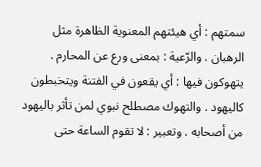سمتهم : أي هيئتهم المعنوية الظاهرة مثل الرهبان . والرّعية : بمعنى ورع عن المحارم . يتهوكون فيها : أي يقعون في الفتنة ويتخبطون كاليهود . والتهوك مصطلح نبوي لمن تأثر باليهود من أصحابه . وتعبير : لا تقوم الساعة حتى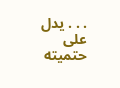. . . يدل على حتميته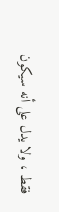فقط ، ولا يدل على أنه سيكون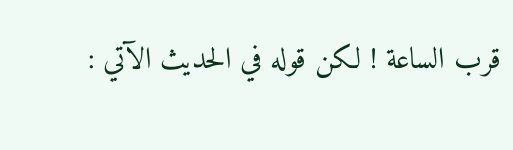قرب الساعة ! لكن قوله في الحديث الآتي :